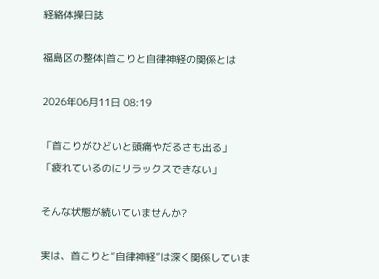経絡体操日誌

福島区の整体|首こりと自律神経の関係とは

2026年06月11日 08:19

「首こりがひどいと頭痛やだるさも出る」
「疲れているのにリラックスできない」

そんな状態が続いていませんか?

実は、首こりと“自律神経”は深く関係していま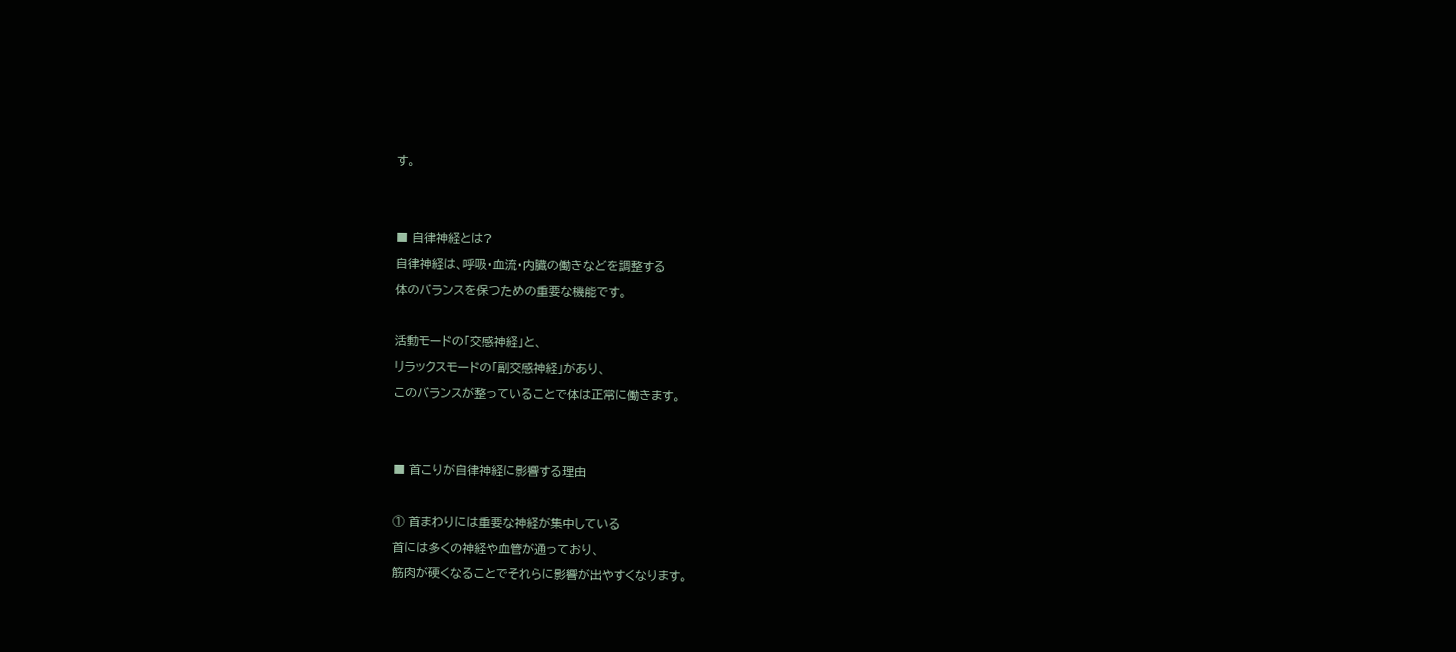す。


■ 自律神経とは?
自律神経は、呼吸・血流・内臓の働きなどを調整する
体のバランスを保つための重要な機能です。

活動モードの「交感神経」と、
リラックスモードの「副交感神経」があり、
このバランスが整っていることで体は正常に働きます。


■ 首こりが自律神経に影響する理由

① 首まわりには重要な神経が集中している
首には多くの神経や血管が通っており、
筋肉が硬くなることでそれらに影響が出やすくなります。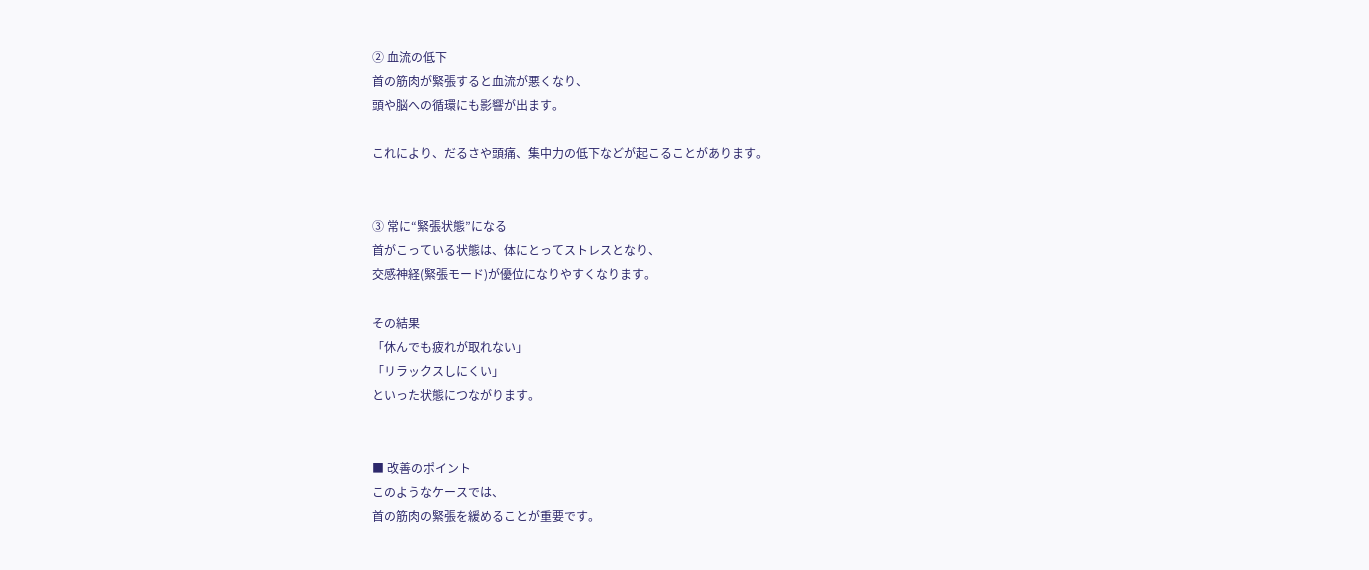② 血流の低下
首の筋肉が緊張すると血流が悪くなり、
頭や脳への循環にも影響が出ます。

これにより、だるさや頭痛、集中力の低下などが起こることがあります。


③ 常に“緊張状態”になる
首がこっている状態は、体にとってストレスとなり、
交感神経(緊張モード)が優位になりやすくなります。

その結果
「休んでも疲れが取れない」
「リラックスしにくい」
といった状態につながります。


■ 改善のポイント
このようなケースでは、
首の筋肉の緊張を緩めることが重要です。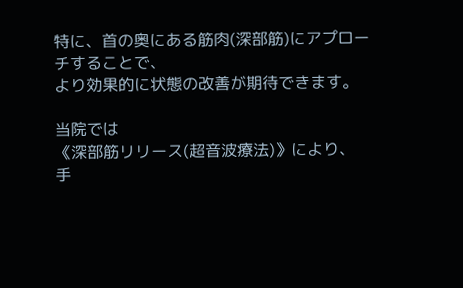特に、首の奥にある筋肉(深部筋)にアプローチすることで、
より効果的に状態の改善が期待できます。

当院では
《深部筋リリース(超音波療法)》により、
手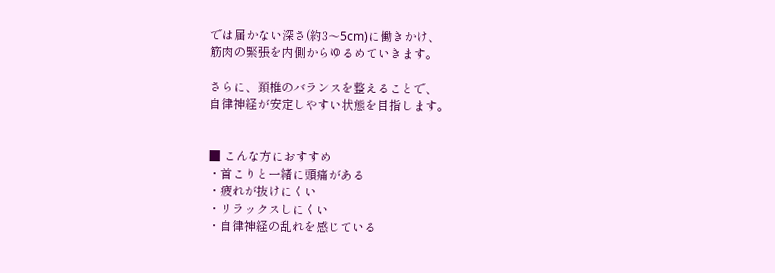では届かない深さ(約3〜5cm)に働きかけ、
筋肉の緊張を内側からゆるめていきます。

さらに、頚椎のバランスを整えることで、
自律神経が安定しやすい状態を目指します。


■ こんな方におすすめ
・首こりと一緒に頭痛がある
・疲れが抜けにくい
・リラックスしにくい
・自律神経の乱れを感じている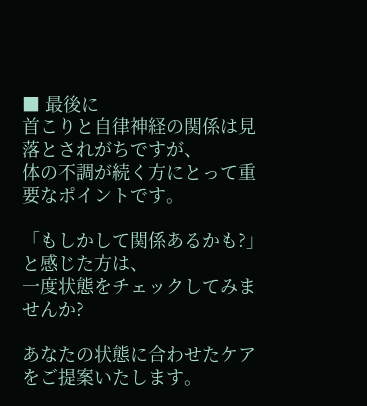■ 最後に
首こりと自律神経の関係は見落とされがちですが、
体の不調が続く方にとって重要なポイントです。

「もしかして関係あるかも?」と感じた方は、
一度状態をチェックしてみませんか?

あなたの状態に合わせたケアをご提案いたします。